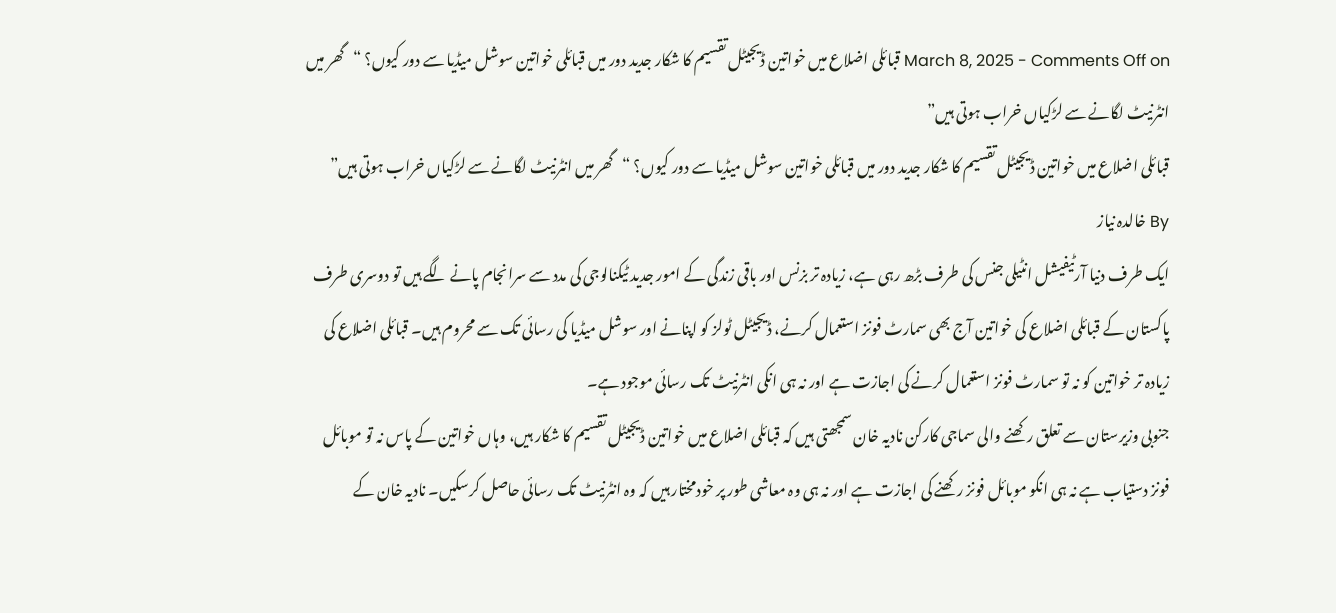March 8, 2025 - Comments Off on قبائلی اضلاع میں خواتین ڈیجیٹل تقسیم کا شکار جدید دور میں قبائلی خواتین سوشل میڈیا سے دور کیوں؟ “گھر میں انٹرنیٹ لگانے سے لڑکیاں خراب ہوتی ہیں”
قبائلی اضلاع میں خواتین ڈیجیٹل تقسیم کا شکار جدید دور میں قبائلی خواتین سوشل میڈیا سے دور کیوں؟ “گھر میں انٹرنیٹ لگانے سے لڑکیاں خراب ہوتی ہیں”
By خالدہ نیاز
ایک طرف دنیا آرٹیفیشل انٹیلی جنس کی طرف بڑھ رہی ہے، زیادہ تر بزنس اور باقی زندگی کے امور جدید ٹیکنالوجی کی مدد سے سرانجام پانے لگے ہیں تو دوسری طرف پاکستان کے قبائلی اضلاع کی خواتین آج بھی سمارٹ فونز استعمال کرنے، ڈیجیٹل ٹولز کو اپنانے اور سوشل میڈیا کی رسائی تک سے محروم ہیں۔ قبائلی اضلاع کی زیادہ تر خواتین کو نہ تو سمارٹ فونز استعمال کرنے کی اجازت ہے اور نہ ہی انکی انٹرنیٹ تک رسائی موجود ہے۔
جنوبی وزیرستان سے تعلق رکھنے والی سماجی کارکن نادیہ خان سمجھتی ہیں کہ قبائلی اضلاع میں خواتین ڈیجیٹل تقسیم کا شکار ہیں، وہاں خواتین کے پاس نہ تو موبائل فونز دستیاب ہے نہ ہی انکو موبائل فونز رکھنے کی اجازت ہے اور نہ ہی وہ معاشی طور پر خودمختار ہیں کہ وہ انٹرنیٹ تک رسائی حاصل کرسکیں۔ نادیہ خان کے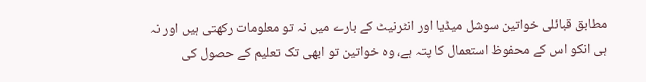مطابق قبائلی خواتین سوشل میڈیا اور انٹرنیٹ کے بارے میں نہ تو معلومات رکھتی ہیں اور نہ ہی انکو اس کے محفوظ استعمال کا پتہ ہے، وہ خواتین تو ابھی تک تعلیم کے حصول کی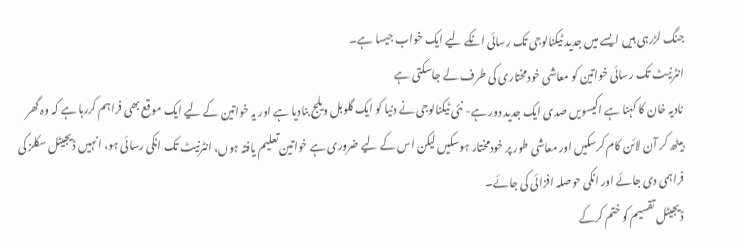جنگ لڑرہی ہیں ایسے میں جدید ٹیکنالوجی تک رسائی انکے لیے ایک خواب جیسا ہے۔
انٹرنیٹ تک رسائی خواتین کو معاشی خودمختاری کی طرف لے جاسکتی ہے
نادیہ خان کا کہنا ہے اکیسویں صدی ایک جدید دور ہے- نئی ٹیکنالوجی نے دنیا کو ایک گلوبل ویلج بنادیا ہے اور یہ خواتین کے لیے ایک موقع بھی فراہم کررہا ہے کہ وہ گھر بیٹھ کر آن لائن کام کرسکیں اور معاشی طور پر خودمختار ہوسکیں لیکن اس کے لیے ضروری ہے خواتین تعلیم یافتہ ہوں، انٹرنیٹ تک انکی رسائی ہو، انہیں ڈیجیٹل سکلز کی فراہمی دی جائے اور انکی حوصلہ افزائی کی جائے۔
ڈیجیٹل تقسیم کو ختم کرکے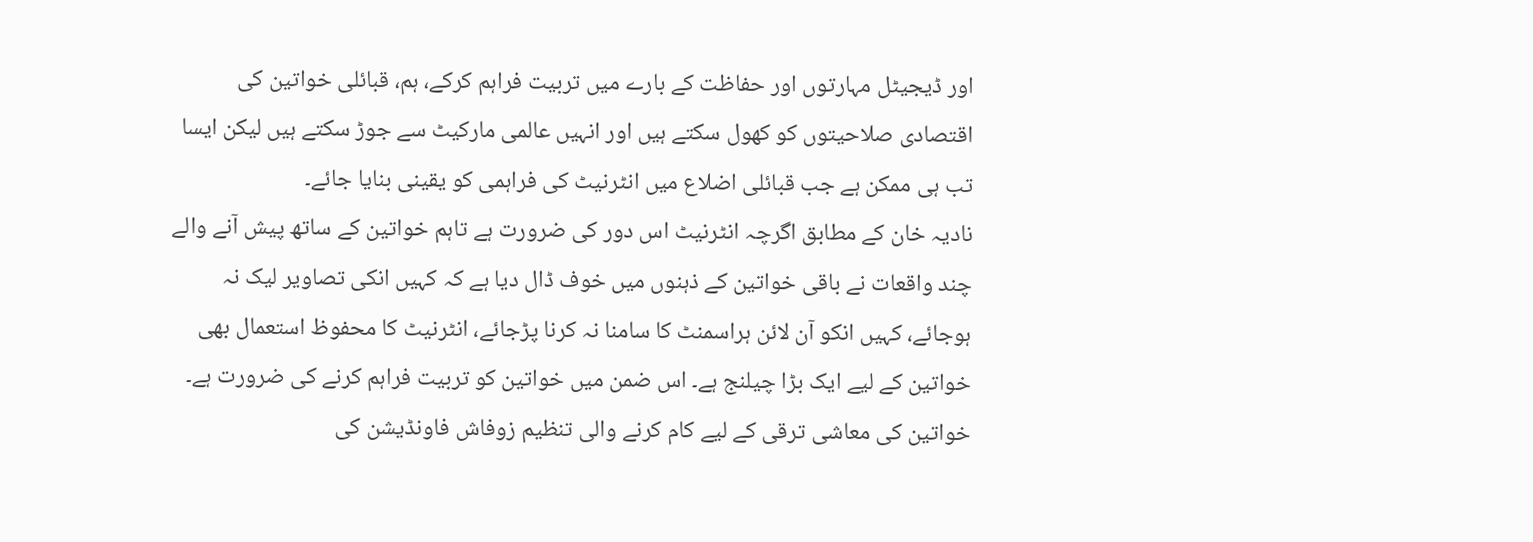اور ڈیجیٹل مہارتوں اور حفاظت کے بارے میں تربیت فراہم کرکے، ہم، قبائلی خواتین کی اقتصادی صلاحیتوں کو کھول سکتے ہیں اور انہیں عالمی مارکیٹ سے جوڑ سکتے ہیں لیکن ایسا تب ہی ممکن ہے جب قبائلی اضلاع میں انٹرنیٹ کی فراہمی کو یقینی بنایا جائے۔
نادیہ خان کے مطابق اگرچہ انٹرنیٹ اس دور کی ضرورت ہے تاہم خواتین کے ساتھ پیش آنے والے چند واقعات نے باقی خواتین کے ذہنوں میں خوف ڈال دیا ہے کہ کہیں انکی تصاویر لیک نہ ہوجائے، کہیں انکو آن لائن ہراسمنٹ کا سامنا نہ کرنا پڑجائے، انٹرنیٹ کا محفوظ استعمال بھی خواتین کے لیے ایک بڑا چیلنج ہے۔ اس ضمن میں خواتین کو تربیت فراہم کرنے کی ضرورت ہے۔
خواتین کی معاشی ترقی کے لیے کام کرنے والی تنظیم زوفاش فاونڈیشن کی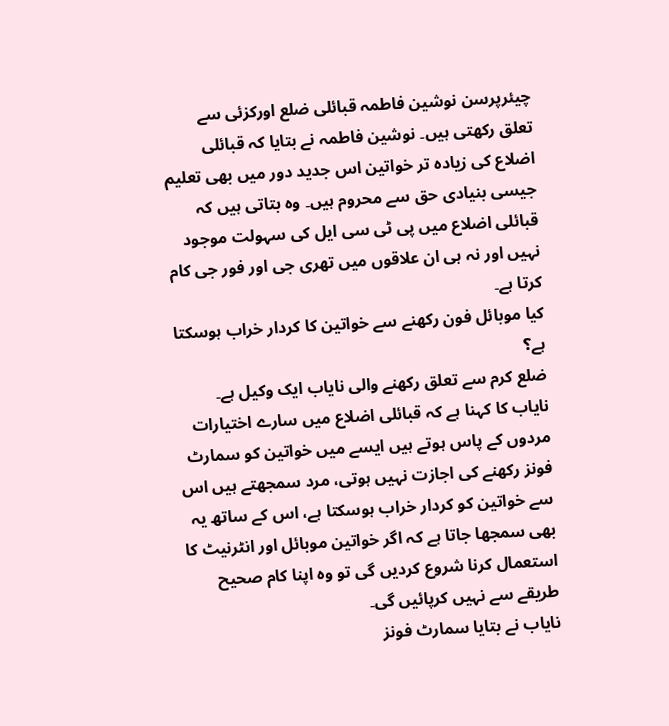چیئرپرسن نوشین فاطمہ قبائلی ضلع اورکزئی سے تعلق رکھتی ہیں۔ نوشین فاطمہ نے بتایا کہ قبائلی اضلاع کی زیادہ تر خواتین اس جدید دور میں بھی تعلیم جیسی بنیادی حق سے محروم ہیں۔ وہ بتاتی ہیں کہ قبائلی اضلاع میں پی ٹی سی ایل کی سہولت موجود نہیں اور نہ ہی ان علاقوں میں تھری جی اور فور جی کام کرتا ہے۔
کیا موبائل فون رکھنے سے خواتین کا کردار خراب ہوسکتا ہے؟
ضلع کرم سے تعلق رکھنے والی نایاب ایک وکیل ہے۔ نایاب کا کہنا ہے کہ قبائلی اضلاع میں سارے اختیارات مردوں کے پاس ہوتے ہیں ایسے میں خواتین کو سمارٹ فونز رکھنے کی اجازت نہیں ہوتی، مرد سمجھتے ہیں اس سے خواتین کو کردار خراب ہوسکتا ہے، اس کے ساتھ یہ بھی سمجھا جاتا ہے کہ اگر خواتین موبائل اور انٹرنیٹ کا استعمال کرنا شروع کردیں گی تو وہ اپنا کام صحیح طریقے سے نہیں کرپائیں گی۔
نایاب نے بتایا سمارٹ فونز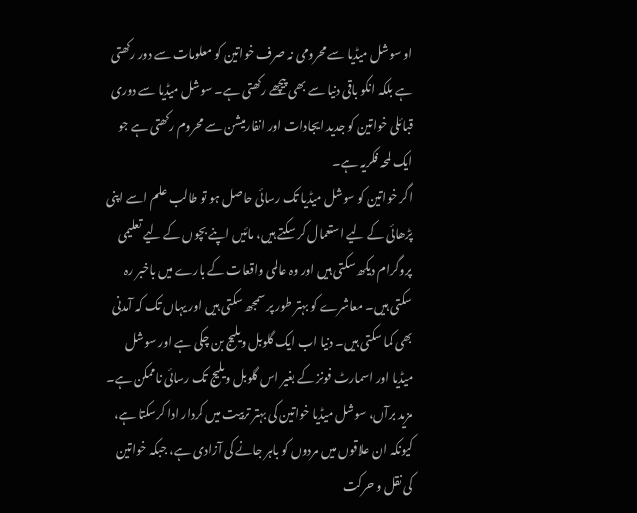او سوشل میڈیا سے محرومی نہ صرف خواتین کو معلومات سے دور رکھتی ہے بلکہ انکو باقی دنیا سے بھی پیچھے رکھتی ہے۔ سوشل میڈیا سے دوری قبائلی خواتین کو جدید ایجادات اور انفارمیشن سے محروم رکھتی ہے جو ایک لمحہ فکریہ ہے۔
اگر خواتین کو سوشل میڈیا تک رسائی حاصل ہو تو طالب علم اسے اپنی پڑھائی کے لیے استعمال کر سکتے ہیں، مائیں اپنے بچوں کے لیے تعلیمی پروگرام دیکھ سکتی ہیں اور وہ عالمی واقعات کے بارے میں باخبر رہ سکتی ہیں۔ معاشرے کو بہتر طور پر سمجھ سکتی ہیں اور یہاں تک کہ آمدنی بھی کما سکتی ہیں۔ دنیا اب ایک گلوبل ویلیج بن چکی ہے اور سوشل میڈیا اور اسمارٹ فونز کے بغیر اس گلوبل ویلیج تک رسائی ناممکن ہے۔
مزید برآں، سوشل میڈیا خواتین کی بہتر تربیت میں کردار ادا کرسکتا ہے، کیونکہ ان علاقوں میں مردوں کو باہر جانے کی آزادی ہے، جبکہ خواتین کی نقل و حرکت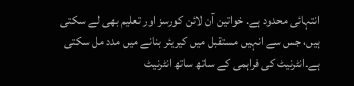انتہائی محدود ہے. خواتین آن لائن کورسز اور تعلیم بھی لے سکتی ہیں، جس سے انہیں مستقبل میں کیریئر بنانے میں مدد مل سکتی ہے۔انٹرنیٹ کی فراہمی کے ساتھ ساتھ انٹرنیٹ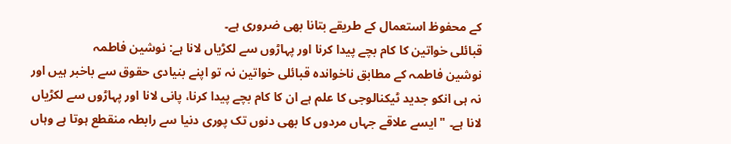کے محفوظ استعمال کے طریقے بتانا بھی ضروری ہے۔
قبائلی خواتین کا کام بچے پیدا کرنا اور پہاڑوں سے لکڑیاں لانا ہے: نوشین فاطمہ
نوشین فاطمہ کے مطابق ناخواندہ قبائلی خواتین نہ تو اپنے بنیادی حقوق سے باخبر ہیں اور نہ ہی انکو جدید ٹیکنالوجی کا علم ہے ان کا کام بچے پیدا کرنا، پانی لانا اور پہاڑوں سے لکڑیاں لانا ہے۔ " ایسے علاقے جہاں مردوں کا بھی دنوں تک پوری دنیا سے رابطہ منقطع ہوتا ہے وہاں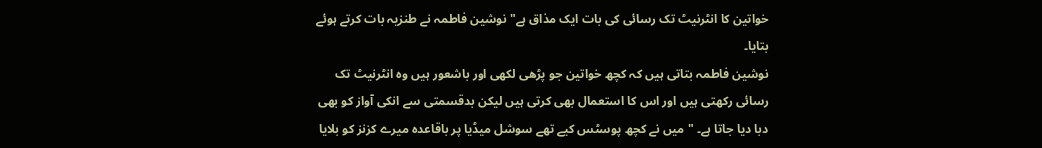خواتین کا انٹرنیٹ تک رسائی کی بات ایک مذاق ہے" نوشین فاطمہ نے طنزیہ بات کرتے ہوئے بتایا۔
نوشین فاطمہ بتاتی ہیں کہ کچھ خواتین جو پڑھی لکھی اور باشعور ہیں وہ انٹرنیٹ تک رسائی رکھتی ہیں اور اس کا استعمال بھی کرتی ہیں لیکن بدقسمتی سے انکی آواز کو بھی دبا دیا جاتا ہے۔ " میں نے کچھ پوسٹس کیے تھے سوشل میڈیا پر باقاعدہ میرے کزنز کو بلایا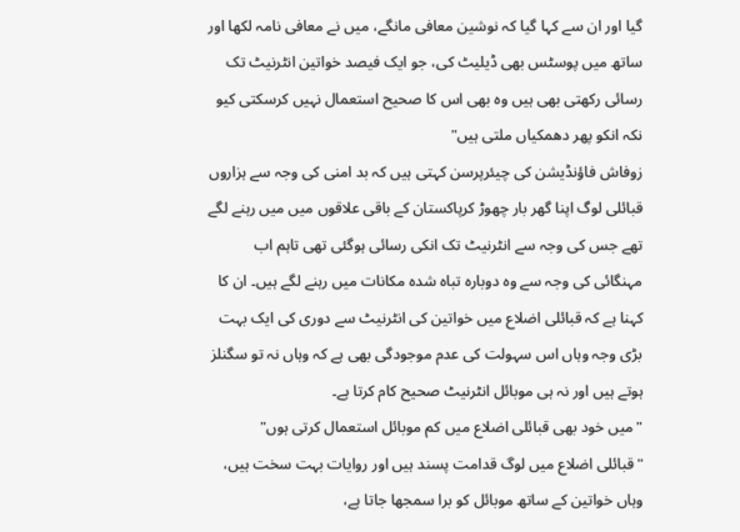گیا اور ان سے کہا گیا کہ نوشین معافی مانگے، میں نے معافی نامہ لکھا اور ساتھ میں پوسٹس بھی ڈیلیٹ کی، جو ایک فیصد خواتین انٹرنیٹ تک رسائی رکھتی بھی ہیں وہ بھی اس کا صحیح استعمال نہیں کرسکتی کیو نکہ انکو پھر دھمکیاں ملتی ہیں"
زوفاش فاؤنڈیشن کی چیئرپرسن کہتی ہیں کہ بد امنی کی وجہ سے ہزاروں قبائلی لوگ اپنا گھر بار چھوڑ کرپاکستان کے باقی علاقوں میں میں رہنے لگے تھے جس کی وجہ سے انٹرنیٹ تک انکی رسائی ہوگئی تھی تاہم اب مہنگائی کی وجہ سے وہ دوبارہ تباہ شدہ مکانات میں رہنے لگے ہیں۔ ان کا کہنا ہے کہ قبائلی اضلاع میں خواتین کی انٹرنیٹ سے دوری کی ایک بہت بڑی وجہ وہاں اس سہولت کی عدم موجودگی بھی ہے کہ وہاں نہ تو سگنلز ہوتے ہیں اور نہ ہی موبائل انٹرنیٹ صحیح کام کرتا ہے۔
"میں خود بھی قبائلی اضلاع میں کم موبائل استعمال کرتی ہوں"
"قبائلی اضلاع میں لوگ قدامت پسند ہیں اور روایات بہت سخت ہیں، وہاں خواتین کے ساتھ موبائل کو برا سمجھا جاتا ہے،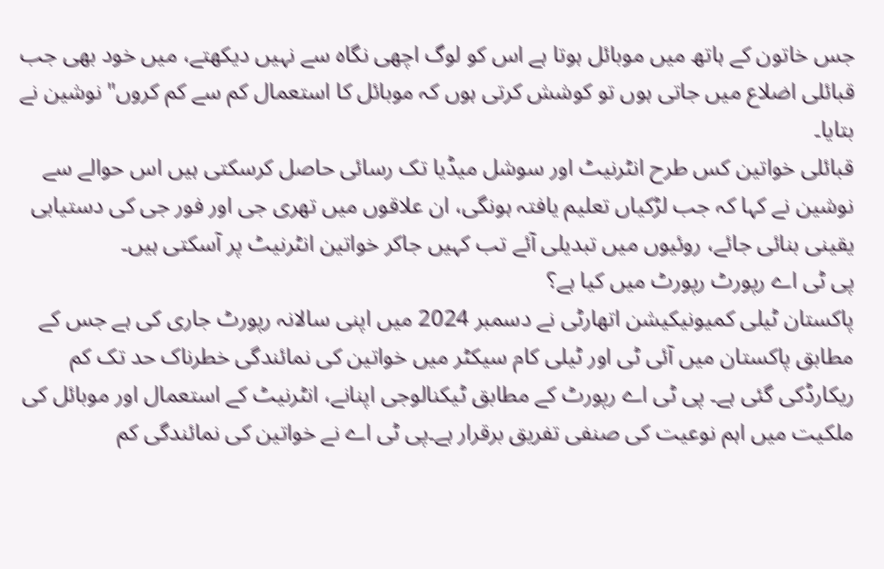جس خاتون کے ہاتھ میں موبائل ہوتا ہے اس کو لوگ اچھی نگاہ سے نہیں دیکھتے، میں خود بھی جب قبائلی اضلاع میں جاتی ہوں تو کوشش کرتی ہوں کہ موبائل کا استعمال کم سے کم کروں" نوشین نے بتایا۔
قبائلی خواتین کس طرح انٹرنیٹ اور سوشل میڈیا تک رسائی حاصل کرسکتی ہیں اس حوالے سے نوشین نے کہا کہ جب لڑکیاں تعلیم یافتہ ہونگی، ان علاقوں میں تھری جی اور فور جی کی دستیابی یقینی بنائی جائے، روئیوں میں تبدیلی آئے تب کہیں جاکر خواتین انٹرنیٹ پر آسکتی ہیں۔
پی ٹی اے رپورٹ رپورٹ میں کیا ہے؟
پاکستان ٹیلی کمیونیکیشن اتھارٹی نے دسمبر 2024 میں اپنی سالانہ رپورٹ جاری کی ہے جس کے مطابق پاکستان میں آئی ٹی اور ٹیلی کام سیکٹر میں خواتین کی نمائندگی خطرناک حد تک کم ریکارڈکی گئی ہے۔ پی ٹی اے رپورٹ کے مطابق ٹیکنالوجی اپنانے، انٹرنیٹ کے استعمال اور موبائل کی ملکیت میں اہم نوعیت کی صنفی تفریق برقرار ہے۔پی ٹی اے نے خواتین کی نمائندگی کم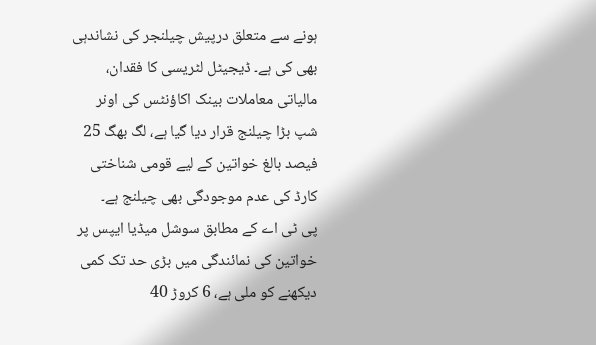ہونے سے متعلق درپیش چیلنجر کی نشاندہی بھی کی ہے۔ ڈیجیٹل لٹریسی کا فقدان، مالیاتی معاملات بینک اکاؤنٹس کی اونر شپ بڑا چیلنج قرار دیا گیا ہے، لگ بھگ 25 فیصد بالغ خواتین کے لیے قومی شناختی کارڈ کی عدم موجودگی بھی چیلنج ہے۔
پی ٹی اے کے مطابق سوشل میڈیا ایپس پر خواتین کی نمائندگی میں بڑی حد تک کمی دیکھنے کو ملی ہے، 6 کروڑ 40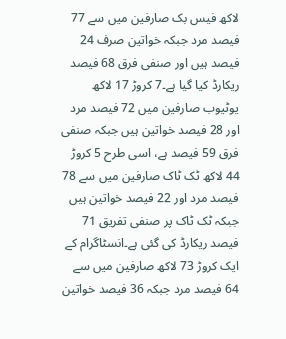لاکھ فیس بک صارفین میں سے 77 فیصد مرد جبکہ خواتین صرف 24 فیصد ہیں اور صنفی فرق 68 فیصد ریکارڈ کیا گیا ہے۔7 کروڑ 17 لاکھ یوٹیوب صارفین میں 72 فیصد مرد اور 28 فیصد خواتین ہیں جبکہ صنفی فرق 59 فیصد ہے، اسی طرح 5 کروڑ 44 لاکھ ٹک ٹاک صارفین میں سے 78 فیصد مرد اور 22 فیصد خواتین ہیں جبکہ ٹک ٹاک پر صنفی تفریق 71 فیصد ریکارڈ کی گئی ہے۔انسٹاگرام کے ایک کروڑ 73 لاکھ صارفین میں سے 64 فیصد مرد جبکہ 36 فیصد خواتین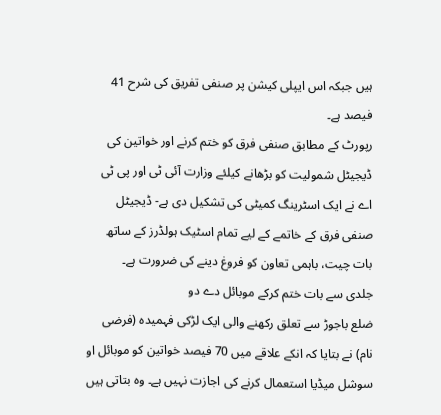ہیں جبکہ اس ایپلی کیشن پر صنفی تفریق کی شرح 41 فیصد ہے۔
رپورٹ کے مطابق صنفی فرق کو ختم کرنے اور خواتین کی ڈیجیٹل شمولیت کو بڑھانے کیلئے وزارت آئی ٹی اور پی ٹی اے نے ایک اسٹرینگ کمیٹی کی تشکیل دی ہے- ڈیجیٹل صنفی فرق کے خاتمے کے لیے تمام اسٹیک ہولڈرز کے ساتھ بات چیت، باہمی تعاون کو فروغ دینے کی ضرورت ہے۔
جلدی سے بات ختم کرکے موبائل دے دو
ضلع باجوڑ سے تعلق رکھنے والی ایک لڑکی فہمیدہ (فرضی نام) نے بتایا کہ انکے علاقے میں 70 فیصد خواتین کو موبائل او سوشل میڈیا استعمال کرنے کی اجازت نہیں ہے۔ وہ بتاتی ہیں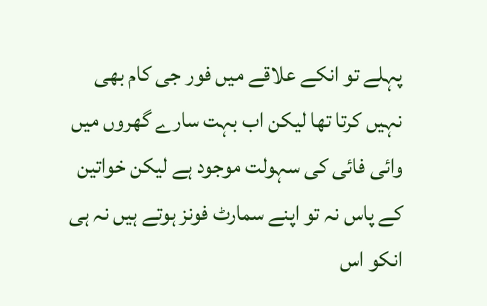پہلے تو انکے علاقے میں فور جی کام بھی نہیں کرتا تھا لیکن اب بہت سارے گھروں میں وائی فائی کی سہولت موجود ہے لیکن خواتین کے پاس نہ تو اپنے سمارٹ فونز ہوتے ہیں نہ ہی انکو اس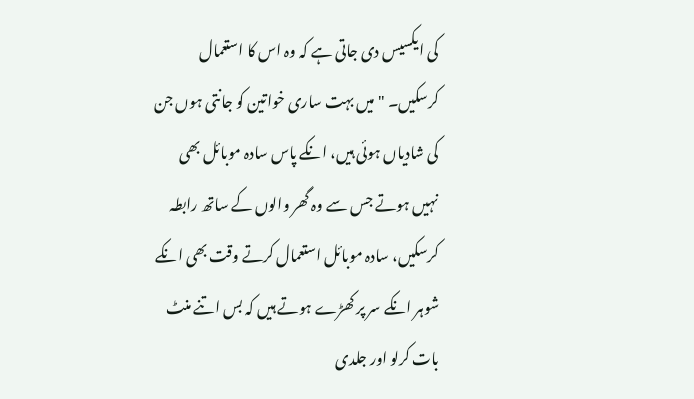کی ایکسیس دی جاتی ہے کہ وہ اس کا استعمال کرسکیں۔ " میں بہت ساری خواتین کو جانتی ہوں جن کی شادیاں ہوئی ہیں، انکے پاس سادہ موبائل بھی نہیں ہوتے جس سے وہ گھر والوں کے ساتھ رابطہ کرسکیں، سادہ موبائل استعمال کرتے وقت بھی انکے شوہر انکے سر پر کھڑے ہوتے ہیں کہ بس اتنے منٹ بات کرلو اور جلدی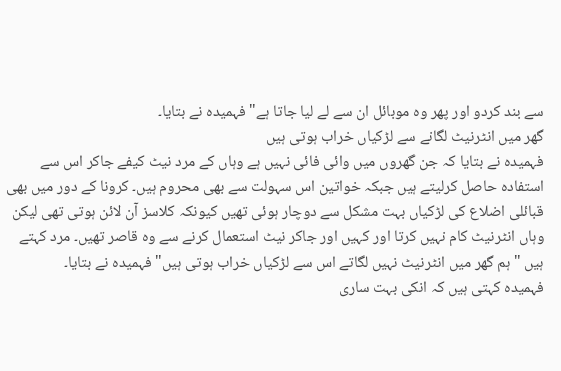سے بند کردو اور پھر وہ موبائل ان سے لے لیا جاتا ہے" فہمیدہ نے بتایا۔
گھر میں انٹرنیٹ لگانے سے لڑکیاں خراب ہوتی ہیں
فہمیدہ نے بتایا کہ جن گھروں میں وائی فائی نہیں ہے وہاں کے مرد نیٹ کیفے جاکر اس سے استفادہ حاصل کرلیتے ہیں جبکہ خواتین اس سہولت سے بھی محروم ہیں۔ کرونا کے دور میں بھی قبائلی اضلاع کی لڑکیاں بہت مشکل سے دوچار ہوئی تھیں کیونکہ کلاسز آن لائن ہوتی تھی لیکن وہاں انٹرنیٹ کام نہیں کرتا اور کہیں اور جاکر نیٹ استعمال کرنے سے وہ قاصر تھیں۔ مرد کہتے ہیں " ہم گھر میں انٹرنیٹ نہیں لگاتے اس سے لڑکیاں خراب ہوتی ہیں" فہمیدہ نے بتایا۔
فہمیدہ کہتی ہیں کہ انکی بہت ساری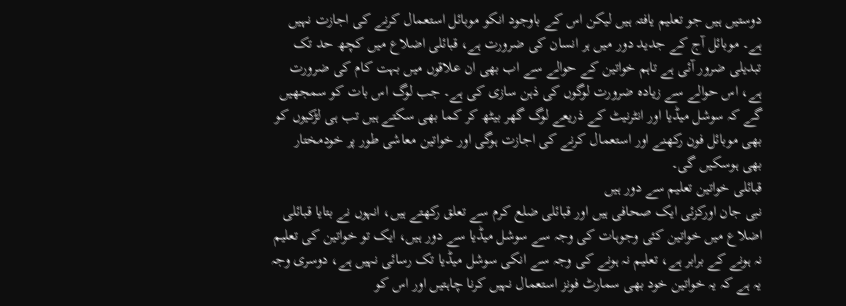دوستیں ہیں جو تعلیم یافتہ ہیں لیکن اس کے باوجود انکو موبائل استعمال کرنے کی اجازت نہیں ہے۔ موبائل آج کے جدید دور میں ہر انسان کی ضرورت ہے، قبائلی اضلاع میں کچھ حد تک تبدیلی ضرور آئی ہے تاہم خواتین کے حوالے سے اب بھی ان علاقوں میں بہت کام کی ضرورت ہے، اس حوالے سے زیادہ ضرورت لوگوں کی ذہن سازی کی ہے۔ جب لوگ اس بات کو سمجھیں گے کہ سوشل میڈیا اور انٹرنیٹ کے ذریعے لوگ گھر بیٹھ کر کما بھی سکتے ہیں تب ہی لڑکیوں کو بھی موبائل فون رکھنے اور استعمال کرنے کی اجازت ہوگی اور خواتین معاشی طور پر خودمختار بھی ہوسکیں گی۔
قبائلی خواتین تعلیم سے دور ہیں
نبی جان اورکزئی ایک صحافی ہیں اور قبائلی ضلع کرم سے تعلق رکھتے ہیں، انہوں نے بتایا قبائلی اضلاع میں خواتین کئی وجوہات کی وجہ سے سوشل میڈیا سے دور ہیں، ایک تو خواتین کی تعلیم نہ ہونے کے برابر ہے، تعلیم نہ ہونے کی وجہ سے انکی سوشل میڈیا تک رسائی نہیں ہے، دوسری وجہ یہ ہے کہ یہ خواتین خود بھی سمارٹ فونز استعمال نہیں کرنا چاہتیں اور اس کو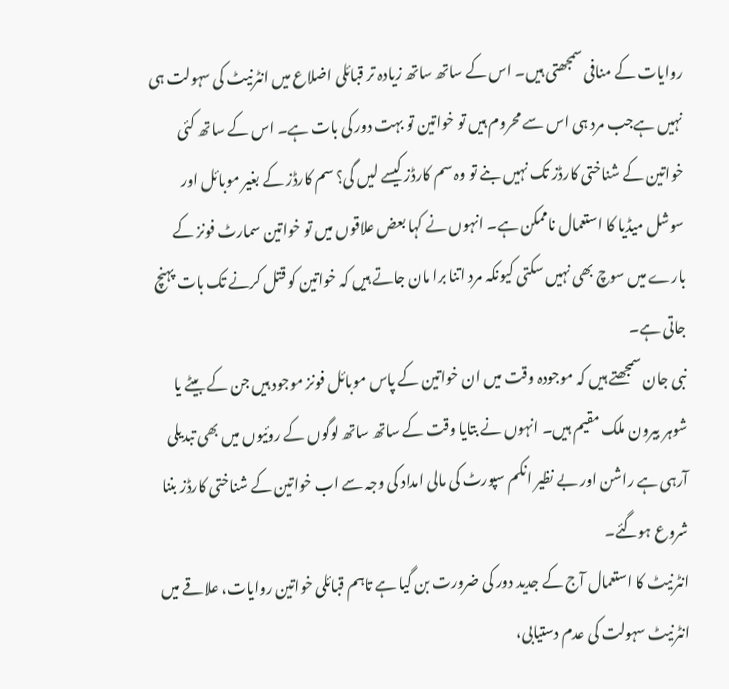روایات کے منافی سمجھتی ہیں۔ اس کے ساتھ ساتھ زیادہ تر قبائلی اضلاع میں انٹرنیٹ کی سہولت ہی نہیں ہےجب مرد ہی اس سے محروم ہیں تو خواتین تو بہت دور کی بات ہے۔ اس کے ساتھ کئی خواتین کے شناختی کارڈز تک نہیں بنے تو وہ سم کارڈز کیسے لیں گی؟ سم کارڈز کے بغیر موبائل اور سوشل میڈیا کا استعمال ناممکن ہے۔ انہوں نے کہا بعض علاقوں میں تو خواتین سمارٹ فونز کے بارے میں سوچ بھی نہیں سکتی کیونکہ مرد اتنا برا مان جاتے ہیں کہ خواتین کو قتل کرنے تک بات پہنچ جاتی ہے۔
نبی جان سمجھتے ہیں کہ موجودہ وقت میں ان خواتین کے پاس موبائل فونز موجود ہیں جن کے بیٹے یا شوہر بیرون ملک مقیم ہیں۔ انہوں نے بتایا وقت کے ساتھ ساتھ لوگوں کے روئیوں میں بھی تبدیلی آرہی ہے راشن اور بے نظیر انکم سپورٹ کی مالی امداد کی وجہ سے اب خواتین کے شناختی کارڈز بننا شروع ہوگئے۔
انٹرنیٹ کا استعمال آج کے جدید دور کی ضرورت بن گیا ہے تاہم قبائلی خواتین روایات، علاقے میں انٹرنیٹ سہولت کی عدم دستیابی،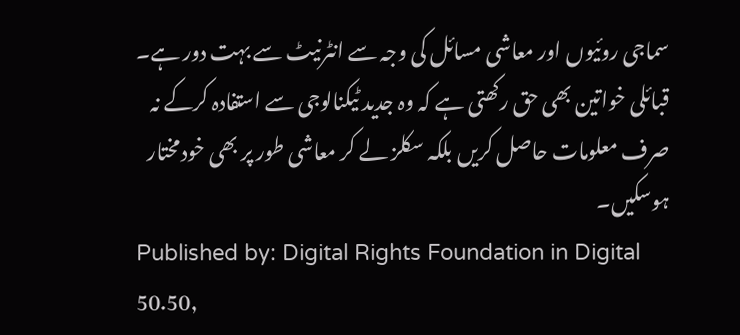سماجی روئیوں اور معاشی مسائل کی وجہ سے انٹرنیٹ سے بہت دور ہے۔ قبائلی خواتین بھی حق رکھتی ہے کہ وہ جدید ٹیکنالوجی سے استفادہ کرکے نہ صرف معلومات حاصل کریں بلکہ سکلز لے کر معاشی طور پر بھی خودمختار ہوسکیں۔
Published by: Digital Rights Foundation in Digital 50.50,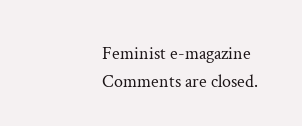Feminist e-magazine
Comments are closed.